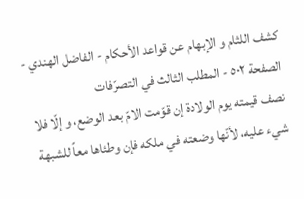كشف اللثام و الإبهام عن قواعد الأحكام - الفاضل الهندي - الصفحة ٥٠٢ - المطلب الثالث في التصرّفات
نصف قيمته يوم الولادة إن قوّمت الامّ بعد الوضع، و إلّا فلا شيء عليه، لأنّها وضعته في ملكه فإن وطئاها معاً للشبهة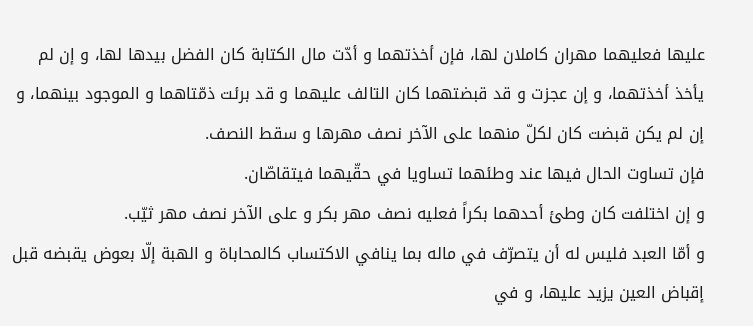عليها فعليهما مهران كاملان لها، فإن أخذتهما و أدّت مال الكتابة كان الفضل بيدها لها، و إن لم يأخذ أخذتهما، و إن عجزت و قد قبضتهما كان التالف عليهما و قد برئت ذمّتاهما و الموجود بينهما، و إن لم يكن قبضت كان لكلّ منهما على الآخر نصف مهرها و سقط النصف.
فإن تساوت الحال فيها عند وطئهما تساويا في حقّيهما فيتقاصّان.
و إن اختلفت كان وطئ أحدهما بكراً فعليه نصف مهر بكر و على الآخر نصف مهر ثيّب.
و أمّا العبد فليس له أن يتصرّف في ماله بما ينافي الاكتساب كالمحاباة و الهبة إلّا بعوض يقبضه قبل إقباض العين يزيد عليها، و في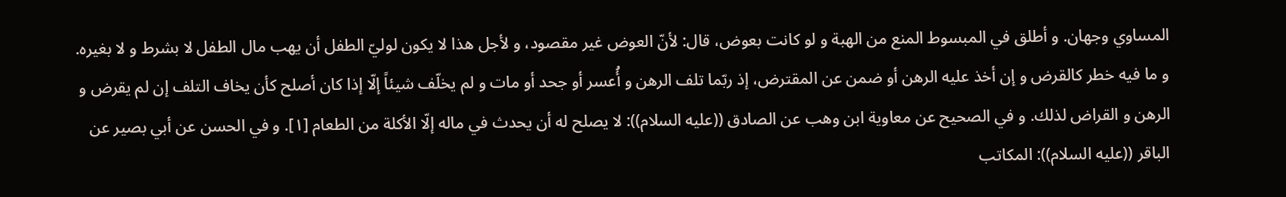المساوي وجهان. و أطلق في المبسوط المنع من الهبة و لو كانت بعوض، قال: لأنّ العوض غير مقصود، و لأجل هذا لا يكون لوليّ الطفل أن يهب مال الطفل لا بشرط و لا بغيره.
و ما فيه خطر كالقرض و إن أخذ عليه الرهن أو ضمن عن المقترض، إذ ربّما تلف الرهن و أُعسر أو جحد أو مات و لم يخلّف شيئاً إلّا إذا كان أصلح كأن يخاف التلف إن لم يقرض و الرهن و القراض لذلك. و في الصحيح عن معاوية ابن وهب عن الصادق ((عليه السلام)): لا يصلح له أن يحدث في ماله إلّا الأكلة من الطعام [١]. و في الحسن عن أبي بصير عن الباقر ((عليه السلام)): المكاتب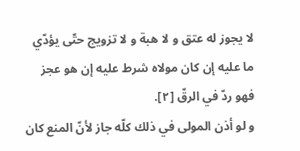لا يجوز له عتق و لا هبة و لا تزويج حتّى يؤدّي ما عليه إن كان مولاه شرط عليه إن هو عجز فهو ردّ في الرقّ [٢].
و لو أذن المولى في ذلك كلّه جاز لأنّ المنع كان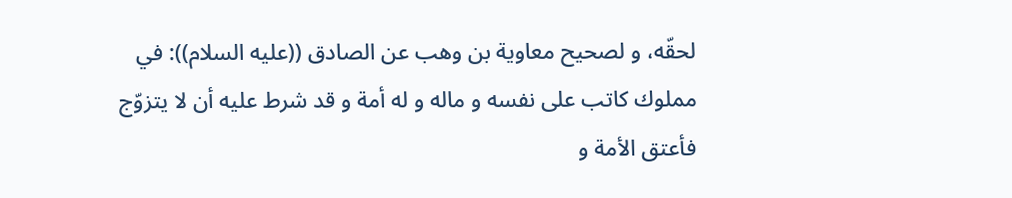لحقّه، و لصحيح معاوية بن وهب عن الصادق ((عليه السلام)): في مملوك كاتب على نفسه و ماله و له أمة و قد شرط عليه أن لا يتزوّج فأعتق الأمة و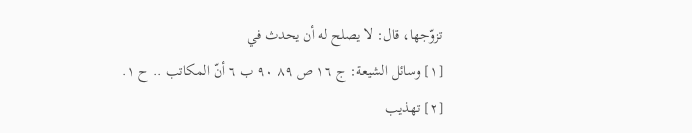تزوّجها، قال: لا يصلح له أن يحدث في
[١] وسائل الشيعة: ج ١٦ ص ٨٩ ٩٠ ب ٦ أنّ المكاتب .. ح ١.
[٢] تهذيب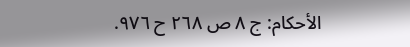الأحكام: ج ٨ ص ٢٦٨ ح ٩٧٦.